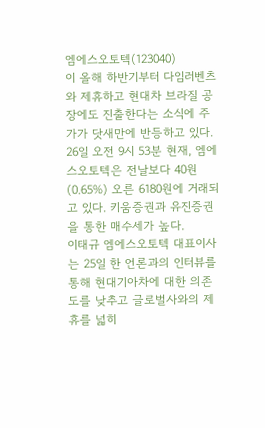엠에스오토텍(123040)
이 올해 하반기부터 다임러벤츠와 제휴하고 현대차 브라질 공장에도 진출한다는 소식에 주가가 닷새만에 반등하고 있다.
26일 오전 9시 53분 현재, 엠에스오토텍은 전날보다 40원(0.65%) 오른 6180원에 거래되고 있다. 키움증권과 유진증권을 통한 매수세가 높다.
이태규 엠에스오토텍 대표이사는 25일 한 언론과의 인터뷰를 통해 현대기아차에 대한 의존도를 낮추고 글로벌사와의 제휴를 넓히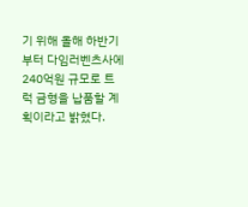기 위해 올해 하반기부터 다임러벤츠사에 240억원 규모로 트럭 금형을 납품할 계획이라고 밝혔다.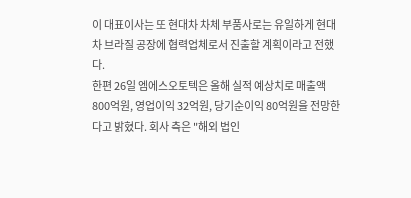이 대표이사는 또 현대차 차체 부품사로는 유일하게 현대차 브라질 공장에 협력업체로서 진출할 계획이라고 전했다.
한편 26일 엠에스오토텍은 올해 실적 예상치로 매출액 800억원, 영업이익 32억원, 당기순이익 80억원을 전망한다고 밝혔다. 회사 측은 "해외 법인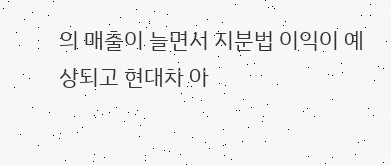의 매출이 늘면서 지분법 이익이 예상되고 현대차 아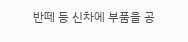반떼 등 신차에 부품을 공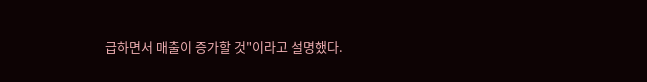급하면서 매출이 증가할 것"이라고 설명했다.